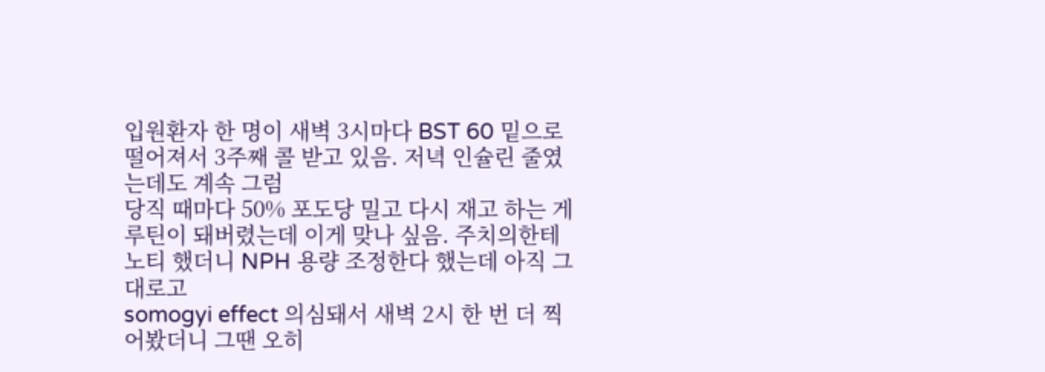입원환자 한 명이 새벽 3시마다 BST 60 밑으로 떨어져서 3주째 콜 받고 있음. 저녁 인슐린 줄였는데도 계속 그럼
당직 때마다 50% 포도당 밀고 다시 재고 하는 게 루틴이 돼버렸는데 이게 맞나 싶음. 주치의한테 노티 했더니 NPH 용량 조정한다 했는데 아직 그대로고
somogyi effect 의심돼서 새벽 2시 한 번 더 찍어봤더니 그땐 오히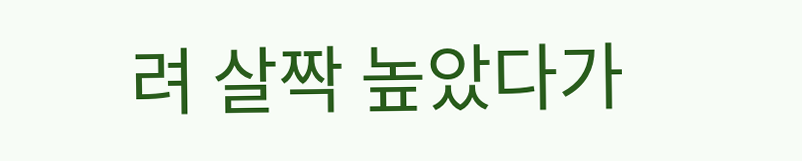려 살짝 높았다가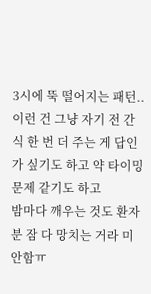3시에 뚝 떨어지는 패턴.. 이런 건 그냥 자기 전 간식 한 번 더 주는 게 답인가 싶기도 하고 약 타이밍 문제 같기도 하고
밤마다 깨우는 것도 환자분 잠 다 망치는 거라 미안함ㅠ